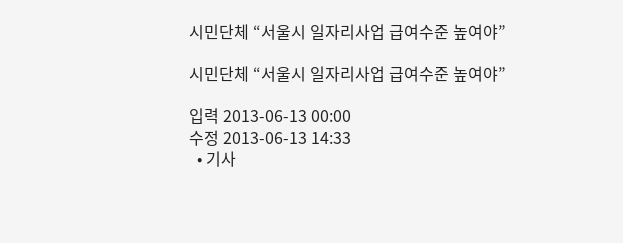시민단체 “서울시 일자리사업 급여수준 높여야”

시민단체 “서울시 일자리사업 급여수준 높여야”

입력 2013-06-13 00:00
수정 2013-06-13 14:33
  • 기사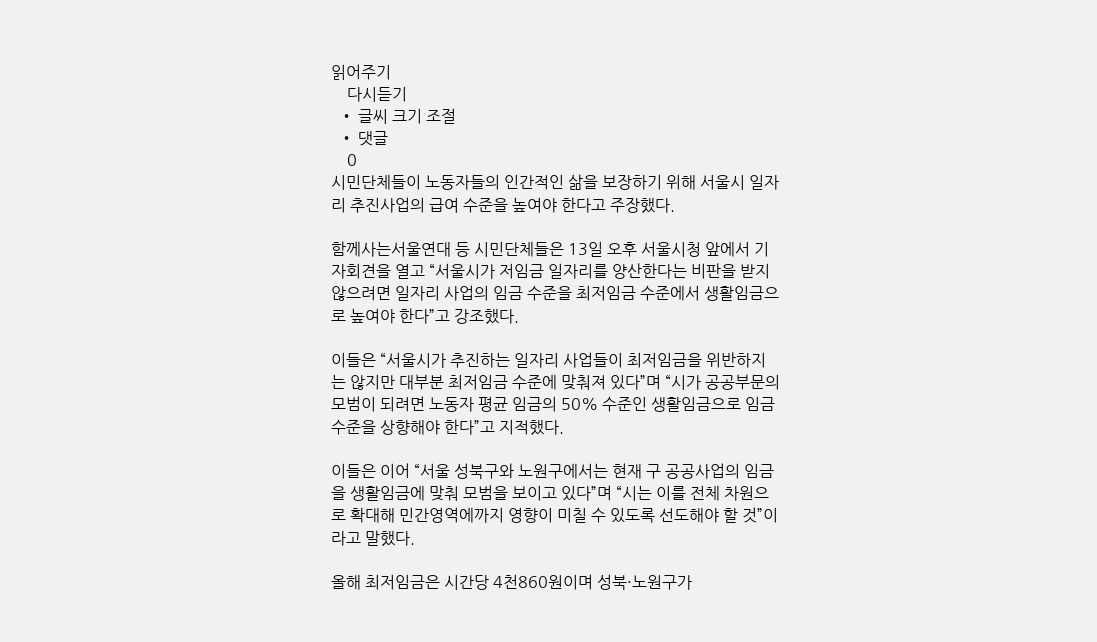읽어주기
    다시듣기
  • 글씨 크기 조절
  • 댓글
    0
시민단체들이 노동자들의 인간적인 삶을 보장하기 위해 서울시 일자리 추진사업의 급여 수준을 높여야 한다고 주장했다.

함께사는서울연대 등 시민단체들은 13일 오후 서울시청 앞에서 기자회견을 열고 “서울시가 저임금 일자리를 양산한다는 비판을 받지 않으려면 일자리 사업의 임금 수준을 최저임금 수준에서 생활임금으로 높여야 한다”고 강조했다.

이들은 “서울시가 추진하는 일자리 사업들이 최저임금을 위반하지는 않지만 대부분 최저임금 수준에 맞춰져 있다”며 “시가 공공부문의 모범이 되려면 노동자 평균 임금의 50% 수준인 생활임금으로 임금 수준을 상향해야 한다”고 지적했다.

이들은 이어 “서울 성북구와 노원구에서는 현재 구 공공사업의 임금을 생활임금에 맞춰 모범을 보이고 있다”며 “시는 이를 전체 차원으로 확대해 민간영역에까지 영향이 미칠 수 있도록 선도해야 할 것”이라고 말했다.

올해 최저임금은 시간당 4천860원이며 성북·노원구가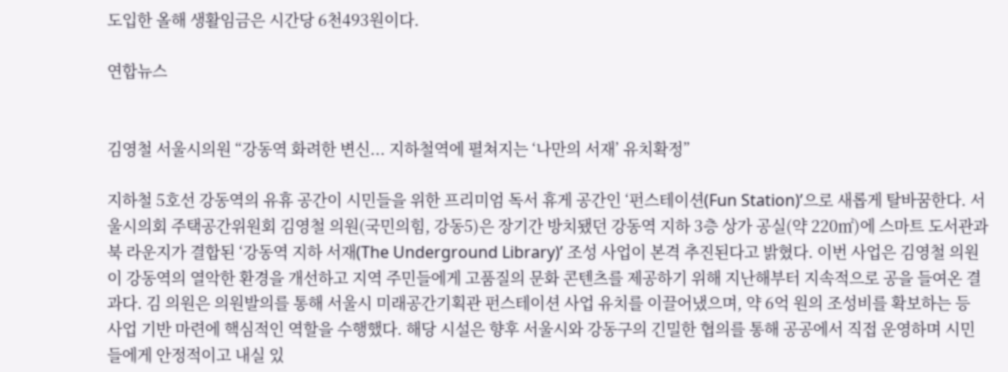도입한 올해 생활임금은 시간당 6천493원이다.

연합뉴스


김영철 서울시의원 “강동역 화려한 변신... 지하철역에 펼쳐지는 ‘나만의 서재’ 유치확정”

지하철 5호선 강동역의 유휴 공간이 시민들을 위한 프리미엄 독서 휴게 공간인 ‘펀스테이션(Fun Station)’으로 새롭게 탈바꿈한다. 서울시의회 주택공간위원회 김영철 의원(국민의힘, 강동5)은 장기간 방치됐던 강동역 지하 3층 상가 공실(약 220㎡)에 스마트 도서관과 북 라운지가 결합된 ‘강동역 지하 서재(The Underground Library)’ 조성 사업이 본격 추진된다고 밝혔다. 이번 사업은 김영철 의원이 강동역의 열악한 환경을 개선하고 지역 주민들에게 고품질의 문화 콘텐츠를 제공하기 위해 지난해부터 지속적으로 공을 들여온 결과다. 김 의원은 의원발의를 통해 서울시 미래공간기획관 펀스테이션 사업 유치를 이끌어냈으며, 약 6억 원의 조성비를 확보하는 등 사업 기반 마련에 핵심적인 역할을 수행했다. 해당 시설은 향후 서울시와 강동구의 긴밀한 협의를 통해 공공에서 직접 운영하며 시민들에게 안정적이고 내실 있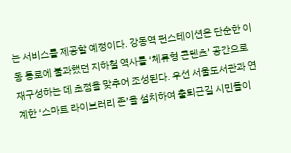는 서비스를 제공할 예정이다. 강동역 펀스테이션은 단순한 이동 통로에 불과했던 지하철 역사를 ‘체류형 콘텐츠’ 공간으로 재구성하는 데 초점을 맞추어 조성된다. 우선 서울도서관과 연계한 ‘스마트 라이브러리 존’을 설치하여 출퇴근길 시민들이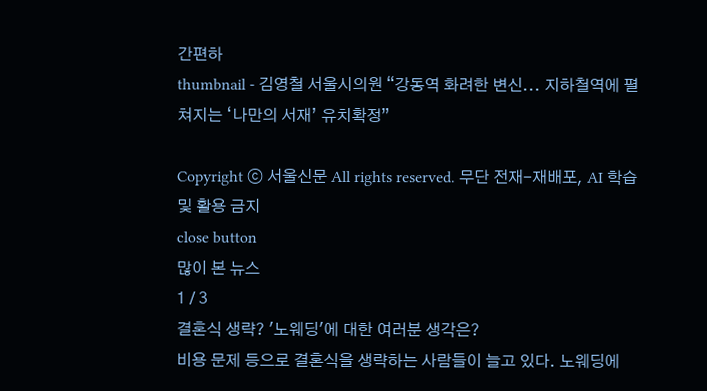간편하
thumbnail - 김영철 서울시의원 “강동역 화려한 변신... 지하철역에 펼쳐지는 ‘나만의 서재’ 유치확정”

Copyright ⓒ 서울신문 All rights reserved. 무단 전재-재배포, AI 학습 및 활용 금지
close button
많이 본 뉴스
1 / 3
결혼식 생략? '노웨딩'에 대한 여러분 생각은?
비용 문제 등으로 결혼식을 생략하는 사람들이 늘고 있다. 노웨딩에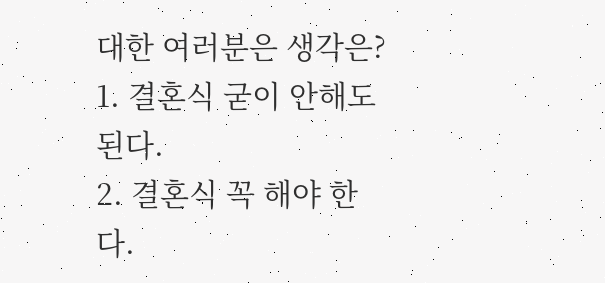대한 여러분은 생각은?
1. 결혼식 굳이 안해도 된다.
2. 결혼식 꼭 해야 한다.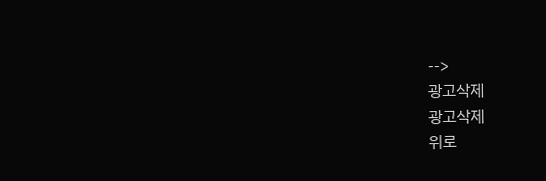-->
광고삭제
광고삭제
위로